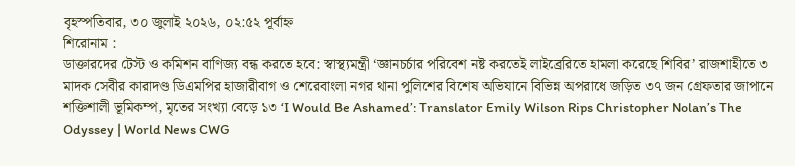বৃহস্পতিবার, ৩০ জুলাই ২০২৬, ০২:৫২ পূর্বাহ্ন
শিরোনাম :
ডাক্তারদের টেস্ট ও কমিশন বাণিজ্য বন্ধ করতে হবে: স্বাস্থ্যমন্ত্রী ‘জ্ঞানচর্চার পরিবেশ নষ্ট করতেই লাইব্রেরিতে হামলা করেছে শিবির’ রাজশাহীতে ৩ মাদক সেবীর কারাদণ্ড ডিএমপির হাজারীবাগ ও শেরেবাংলা নগর থানা পুলিশের বিশেষ অভিযানে বিভিন্ন অপরাধে জড়িত ৩৭ জন গ্রেফতার জাপানে শক্তিশালী ভূমিকম্প, মৃতের সংখ্যা বেড়ে ১৩ ‘I Would Be Ashamed’: Translator Emily Wilson Rips Christopher Nolan’s The Odyssey | World News CWG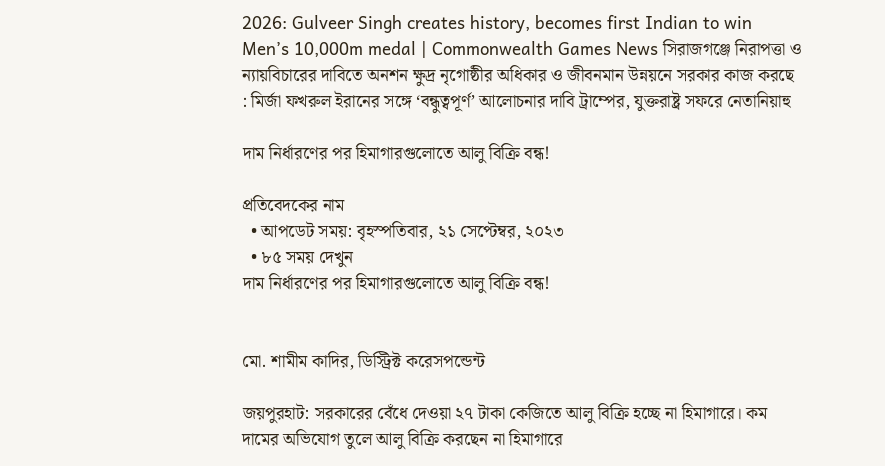2026: Gulveer Singh creates history, becomes first Indian to win Men’s 10,000m medal | Commonwealth Games News সিরাজগঞ্জে নিরাপত্তা ও ন্যায়বিচারের দাবিতে অনশন ক্ষুদ্র নৃগোষ্ঠীর অধিকার ও জীবনমান উন্নয়নে সরকার কাজ করছে : মির্জা ফখরুল ইরানের সঙ্গে ‘বন্ধুত্বপূর্ণ’ আলোচনার দাবি ট্রাম্পের, যুক্তরাষ্ট্র সফরে নেতানিয়াহু

দাম নির্ধারণের পর হিমাগারগুলোতে আলু বিক্রি বন্ধ!

প্রতিবেদকের নাম
  • আপডেট সময়: বৃহস্পতিবার, ২১ সেপ্টেম্বর, ২০২৩
  • ৮৫ সময় দেখুন
দাম নির্ধারণের পর হিমাগারগুলোতে আলু বিক্রি বন্ধ!


মো. শামীম কাদির, ডিস্ট্রিক্ট করেসপন্ডেন্ট

জয়পুরহাট: সরকারের বেঁধে দেওয়া ২৭ টাকা কেজিতে আলু বিক্রি হচ্ছে না হিমাগারে। কম দামের অভিযোগ তুলে আলু বিক্রি করছেন না হিমাগারে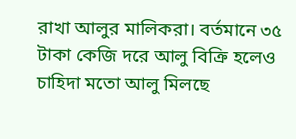রাখা আলুর মালিকরা। বর্তমানে ৩৫ টাকা কেজি দরে আলু বিক্রি হলেও চাহিদা মতো আলু মিলছে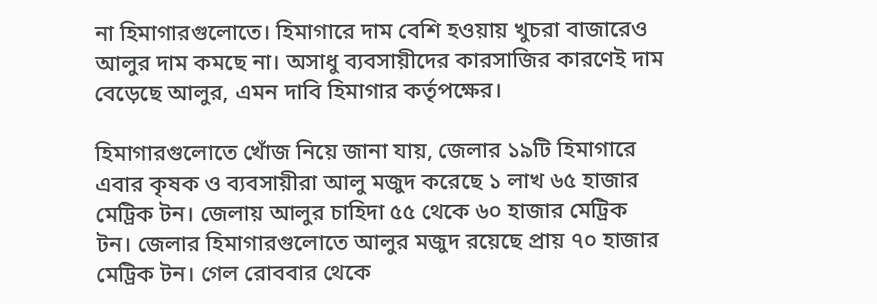না হিমাগারগুলোতে। হিমাগারে দাম বেশি হওয়ায় খুচরা বাজারেও আলুর দাম কমছে না। অসাধু ব্যবসায়ীদের কারসাজির কারণেই দাম বেড়েছে আলুর, এমন দাবি হিমাগার কর্তৃপক্ষের।

হিমাগারগুলোতে খোঁজ নিয়ে জানা যায়, জেলার ১৯টি হিমাগারে এবার কৃষক ও ব্যবসায়ীরা আলু মজুদ করেছে ১ লাখ ৬৫ হাজার মেট্রিক টন। জেলায় আলুর চাহিদা ৫৫ থেকে ৬০ হাজার মেট্রিক টন। জেলার হিমাগারগুলোতে আলুর মজুদ রয়েছে প্রায় ৭০ হাজার মেট্রিক টন। গেল রোববার থেকে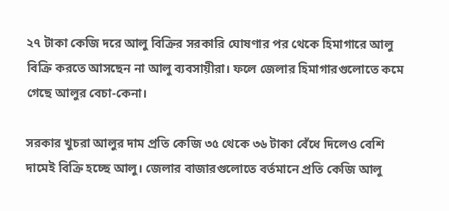২৭ টাকা কেজি দরে আলু বিক্রির সরকারি ঘোষণার পর থেকে হিমাগারে আলু বিক্রি করতে আসছেন না আলু ব্যবসায়ীরা। ফলে জেলার হিমাগারগুলোতে কমে গেছে আলুর বেচা-কেনা।

সরকার খুচরা আলুর দাম প্রতি কেজি ৩৫ থেকে ৩৬ টাকা বেঁধে দিলেও বেশি দামেই বিক্রি হচ্ছে আলু। জেলার বাজারগুলোতে বর্তমানে প্রতি কেজি আলু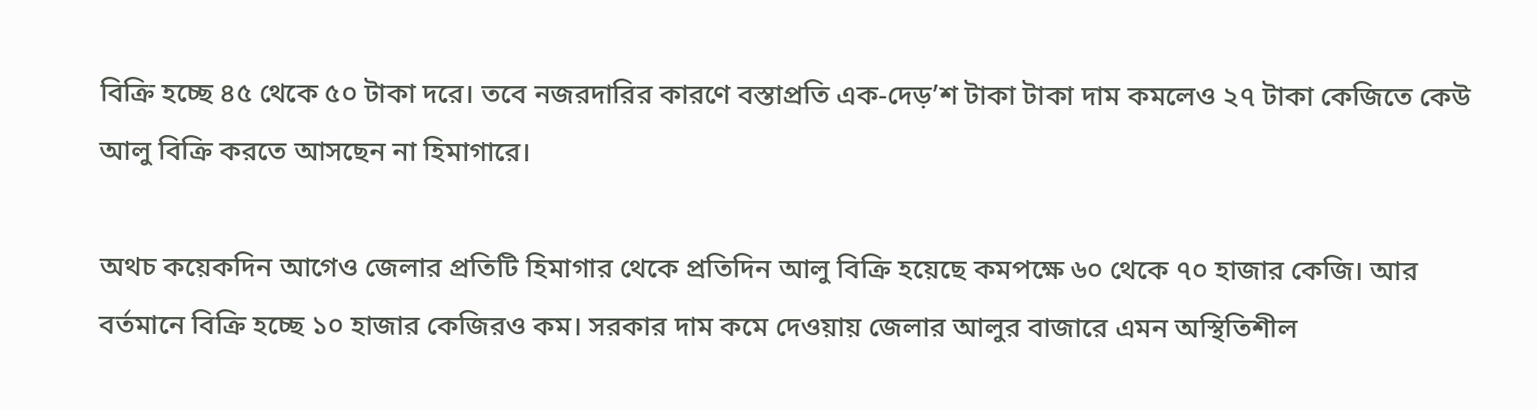বিক্রি হচ্ছে ৪৫ থেকে ৫০ টাকা দরে। তবে নজরদারির কারণে বস্তাপ্রতি এক-দেড়’শ টাকা টাকা দাম কমলেও ২৭ টাকা কেজিতে কেউ আলু বিক্রি করতে আসছেন না হিমাগারে।

অথচ কয়েকদিন আগেও জেলার প্রতিটি হিমাগার থেকে প্রতিদিন আলু বিক্রি হয়েছে কমপক্ষে ৬০ থেকে ৭০ হাজার কেজি। আর বর্তমানে বিক্রি হচ্ছে ১০ হাজার কেজিরও কম। সরকার দাম কমে দেওয়ায় জেলার আলুর বাজারে এমন অস্থিতিশীল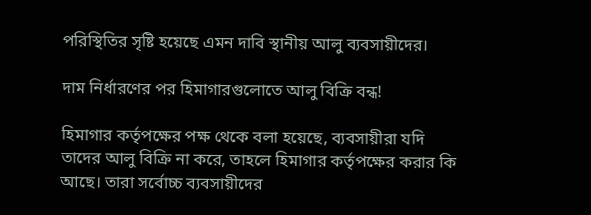পরিস্থিতির সৃষ্টি হয়েছে এমন দাবি স্থানীয় আলু ব্যবসায়ীদের।

দাম নির্ধারণের পর হিমাগারগুলোতে আলু বিক্রি বন্ধ!

হিমাগার কর্তৃপক্ষের পক্ষ থেকে বলা হয়েছে, ব্যবসায়ীরা যদি তাদের আলু বিক্রি না করে, তাহলে হিমাগার কর্তৃপক্ষের করার কি আছে। তারা সর্বোচ্চ ব্যবসায়ীদের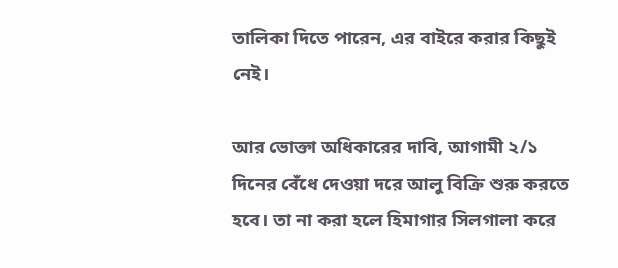তালিকা দিতে পারেন, এর বাইরে করার কিছুই নেই।

আর ভোক্তা অধিকারের দাবি, আগামী ২/১ দিনের বেঁধে দেওয়া দরে আলু বিক্রি শুরু করতে হবে। তা না করা হলে হিমাগার সিলগালা করে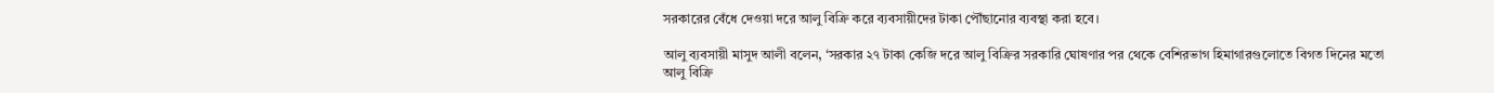সরকারের বেঁধে দেওয়া দরে আলু বিক্রি করে ব্যবসায়ীদের টাকা পৌঁছানোর ব্যবস্থা করা হবে।

আলু ব্যবসায়ী মাসুদ আলী বলেন, ‘সরকার ২৭ টাকা কেজি দরে আলু বিক্রির সরকারি ঘোষণার পর থেকে বেশিরভাগ হিমাগারগুলোতে বিগত দিনের মতো আলু বিক্রি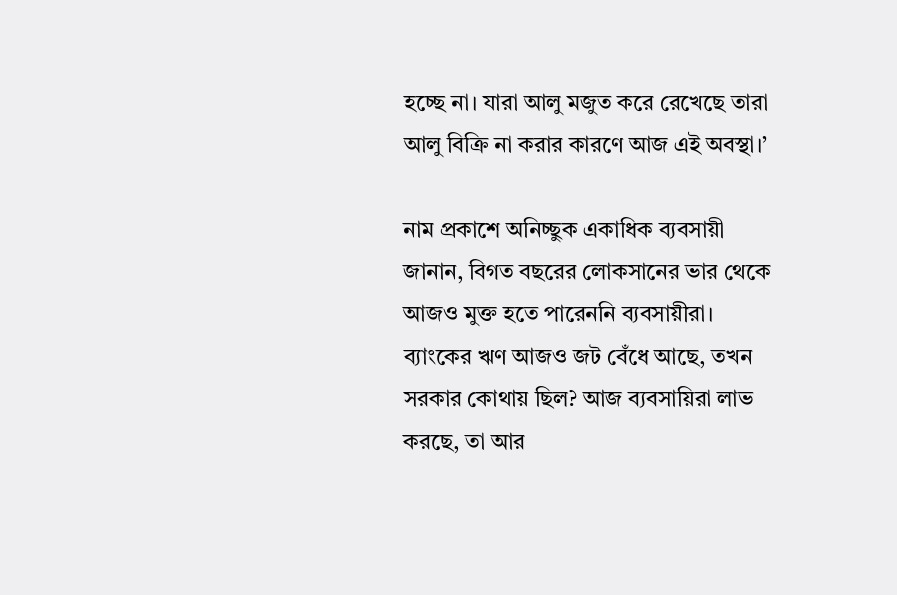হচ্ছে না। যারা আলু মজুত করে রেখেছে তারা আলু বিক্রি না করার কারণে আজ এই অবস্থা।’

নাম প্রকাশে অনিচ্ছুক একাধিক ব্যবসায়ী জানান, বিগত বছরের লোকসানের ভার থেকে আজও মুক্ত হতে পারেননি ব্যবসায়ীরা। ব্যাংকের ঋণ আজও জট বেঁধে আছে, তখন সরকার কোথায় ছিল? আজ ব্যবসায়িরা লাভ করছে, তা আর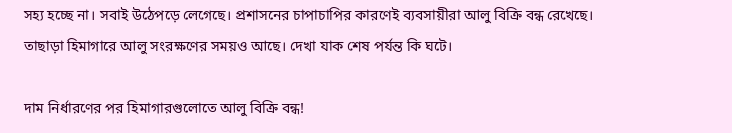সহ্য হচ্ছে না। সবাই উঠেপড়ে লেগেছে। প্রশাসনের চাপাচাপির কারণেই ব্যবসায়ীরা আলু বিক্রি বন্ধ রেখেছে। তাছাড়া হিমাগারে আলু সংরক্ষণের সময়ও আছে। দেখা যাক শেষ পর্যন্ত কি ঘটে।

দাম নির্ধারণের পর হিমাগারগুলোতে আলু বিক্রি বন্ধ!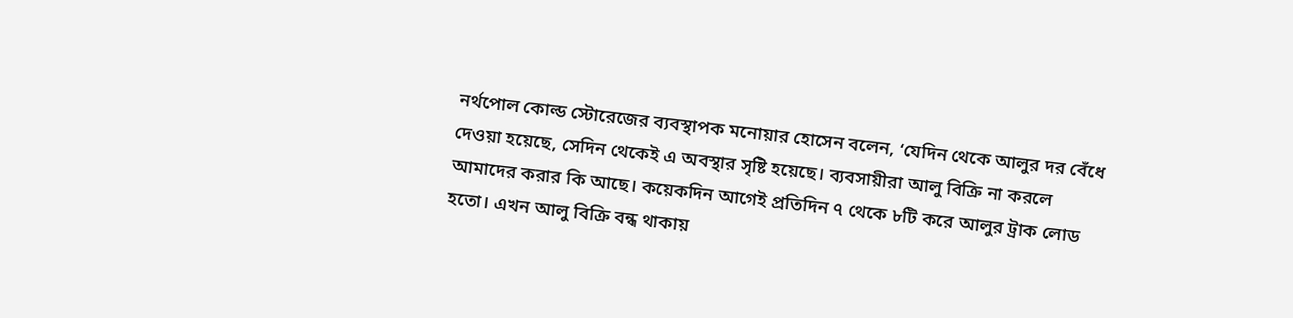নর্থপোল কোল্ড স্টোরেজের ব্যবস্থাপক মনোয়ার হোসেন বলেন, ‘যেদিন থেকে আলুর দর বেঁধে দেওয়া হয়েছে, সেদিন থেকেই এ অবস্থার সৃষ্টি হয়েছে। ব্যবসায়ীরা আলু বিক্রি না করলে আমাদের করার কি আছে। কয়েকদিন আগেই প্রতিদিন ৭ থেকে ৮টি করে আলুর ট্রাক লোড হতো। এখন আলু বিক্রি বন্ধ থাকায়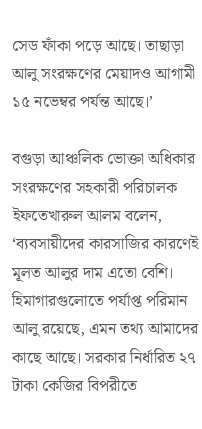সেড ফাঁকা পড়ে আছে। তাছাড়া আলু সংরক্ষণের মেয়াদও আগামী ১৫ নভেম্বর পর্যন্ত আছে।’

বগুড়া আঞ্চলিক ভোক্তা অধিকার সংরক্ষণের সহকারী পরিচালক ইফতেখারুল আলম বলেন, ‘ব্যবসায়ীদের কারসাজির কারণেই মূলত আলুর দাম এতো বেশি। হিমাগারগুলোতে পর্যাপ্ত পরিমান আলু রয়েছে, এমন তথ্য আমাদের কাছে আছে। সরকার নির্ধারিত ২৭ টাকা কেজির বিপরীতে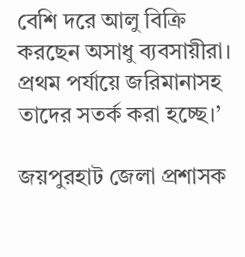বেশি দরে আলু বিক্রি করছেন অসাধু ব্যবসায়ীরা। প্রথম পর্যায়ে জরিমানাসহ তাদের সতর্ক করা হচ্ছে।’

জয়পুরহাট জেলা প্রশাসক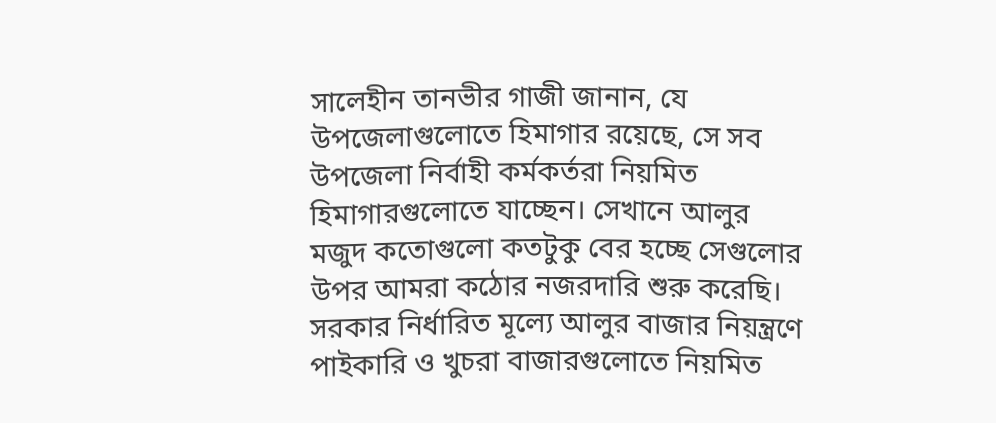সালেহীন তানভীর গাজী জানান, যে উপজেলাগুলোতে হিমাগার রয়েছে, সে সব উপজেলা নির্বাহী কর্মকর্তরা নিয়মিত হিমাগারগুলোতে যাচ্ছেন। সেখানে আলুর মজুদ কতোগুলো কতটুকু বের হচ্ছে সেগুলোর উপর আমরা কঠোর নজরদারি শুরু করেছি। সরকার নির্ধারিত মূল্যে আলুর বাজার নিয়ন্ত্রণে পাইকারি ও খুচরা বাজারগুলোতে নিয়মিত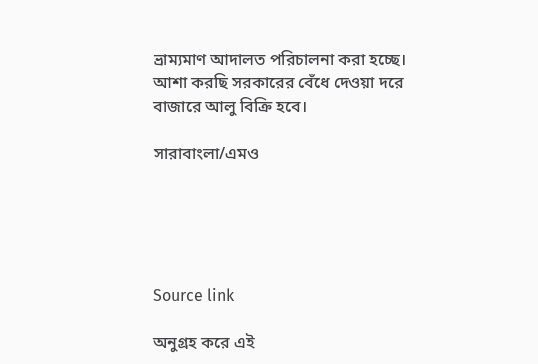ভ্রাম্যমাণ আদালত পরিচালনা করা হচ্ছে। আশা করছি সরকারের বেঁধে দেওয়া দরে বাজারে আলু বিক্রি হবে।

সারাবাংলা/এমও





Source link

অনুগ্রহ করে এই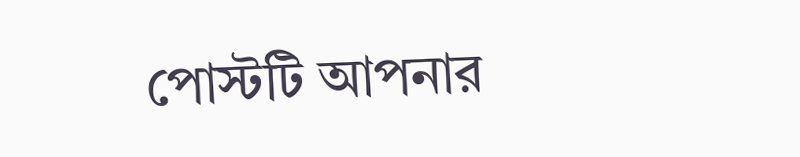পোস্টটি আপনার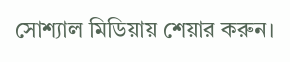সোশ্যাল মিডিয়ায় শেয়ার করুন।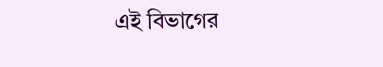এই বিভাগের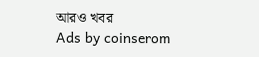আরও খবর
Ads by coinserom